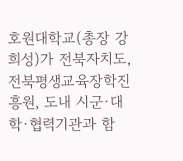호원대학교(총장 강희성)가 전북자치도, 전북평생교육장학진흥원, 도내 시군·대학·협력기관과 함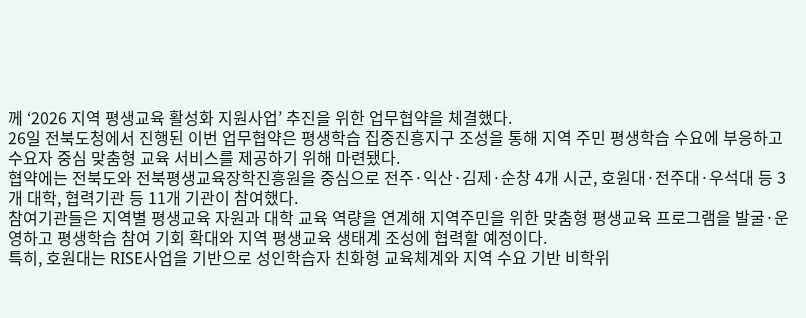께 ‘2026 지역 평생교육 활성화 지원사업’ 추진을 위한 업무협약을 체결했다.
26일 전북도청에서 진행된 이번 업무협약은 평생학습 집중진흥지구 조성을 통해 지역 주민 평생학습 수요에 부응하고 수요자 중심 맞춤형 교육 서비스를 제공하기 위해 마련됐다.
협약에는 전북도와 전북평생교육장학진흥원을 중심으로 전주·익산·김제·순창 4개 시군, 호원대·전주대·우석대 등 3개 대학, 협력기관 등 11개 기관이 참여했다.
참여기관들은 지역별 평생교육 자원과 대학 교육 역량을 연계해 지역주민을 위한 맞춤형 평생교육 프로그램을 발굴·운영하고 평생학습 참여 기회 확대와 지역 평생교육 생태계 조성에 협력할 예정이다.
특히, 호원대는 RISE사업을 기반으로 성인학습자 친화형 교육체계와 지역 수요 기반 비학위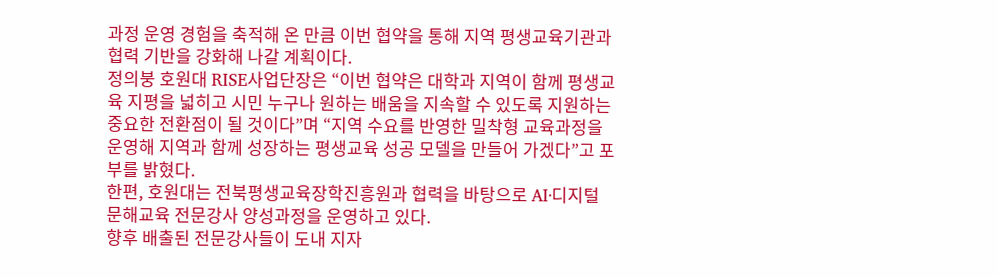과정 운영 경험을 축적해 온 만큼 이번 협약을 통해 지역 평생교육기관과 협력 기반을 강화해 나갈 계획이다.
정의붕 호원대 RISE사업단장은 “이번 협약은 대학과 지역이 함께 평생교육 지평을 넓히고 시민 누구나 원하는 배움을 지속할 수 있도록 지원하는 중요한 전환점이 될 것이다”며 “지역 수요를 반영한 밀착형 교육과정을 운영해 지역과 함께 성장하는 평생교육 성공 모델을 만들어 가겠다”고 포부를 밝혔다.
한편, 호원대는 전북평생교육장학진흥원과 협력을 바탕으로 AI·디지털 문해교육 전문강사 양성과정을 운영하고 있다.
향후 배출된 전문강사들이 도내 지자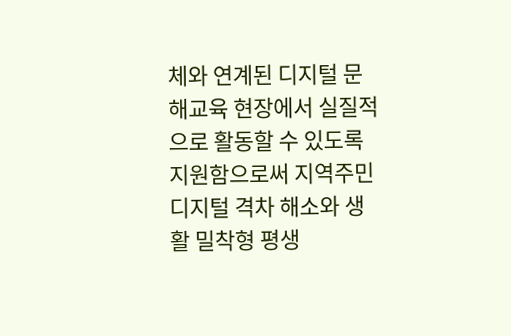체와 연계된 디지털 문해교육 현장에서 실질적으로 활동할 수 있도록 지원함으로써 지역주민 디지털 격차 해소와 생활 밀착형 평생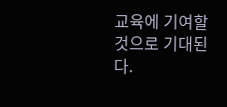교육에 기여할 것으로 기대된다.